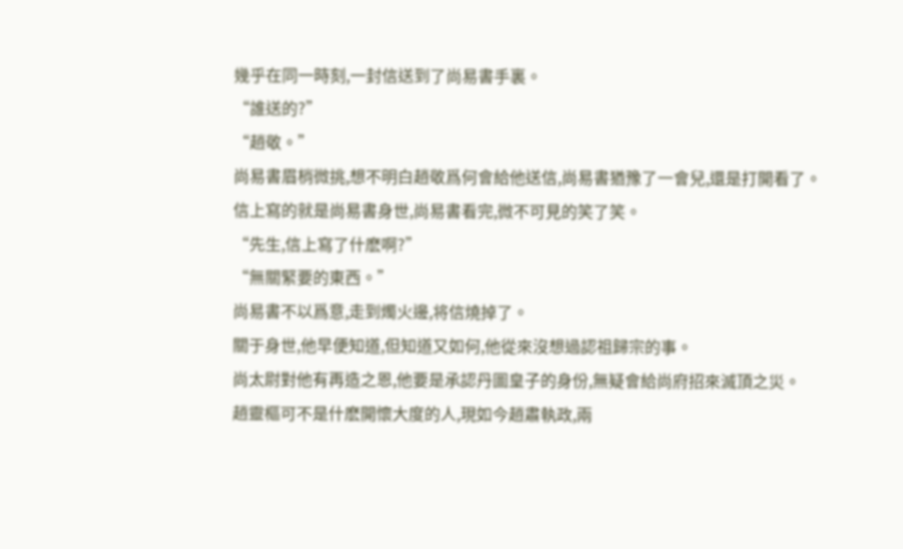幾乎在同一時刻,一封信送到了尚易書手裏。
“誰送的?”
“趙敬。”
尚易書眉梢微挑,想不明白趙敬爲何會給他送信,尚易書猶豫了一會兒,還是打開看了。
信上寫的就是尚易書身世,尚易書看完,微不可見的笑了笑。
“先生,信上寫了什麽啊?”
“無關緊要的東西。”
尚易書不以爲意,走到燭火邊,将信燒掉了。
關于身世,他早便知道,但知道又如何,他從來沒想過認祖歸宗的事。
尚太尉對他有再造之恩,他要是承認丹圖皇子的身份,無疑會給尚府招來滅頂之災。
趙靈樞可不是什麽開懷大度的人,現如今趙肅執政,兩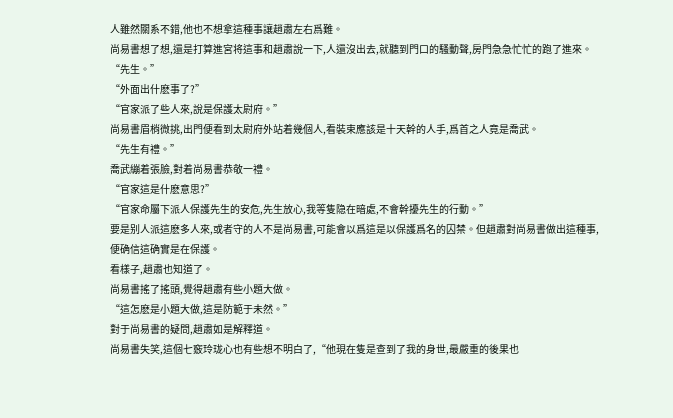人雖然關系不錯,他也不想拿這種事讓趙肅左右爲難。
尚易書想了想,還是打算進宮将這事和趙肅說一下,人還沒出去,就聽到門口的騷動聲,房門急急忙忙的跑了進來。
“先生。”
“外面出什麽事了?”
“官家派了些人來,說是保護太尉府。”
尚易書眉梢微挑,出門便看到太尉府外站着幾個人,看裝束應該是十天幹的人手,爲首之人竟是喬武。
“先生有禮。”
喬武繃着張臉,對着尚易書恭敬一禮。
“官家這是什麽意思?”
“官家命屬下派人保護先生的安危,先生放心,我等隻隐在暗處,不會幹擾先生的行動。”
要是别人派這麽多人來,或者守的人不是尚易書,可能會以爲這是以保護爲名的囚禁。但趙肅對尚易書做出這種事,便确信這确實是在保護。
看樣子,趙肅也知道了。
尚易書搖了搖頭,覺得趙肅有些小題大做。
“這怎麽是小題大做,這是防範于未然。”
對于尚易書的疑問,趙肅如是解釋道。
尚易書失笑,這個七竅玲珑心也有些想不明白了,“他現在隻是查到了我的身世,最嚴重的後果也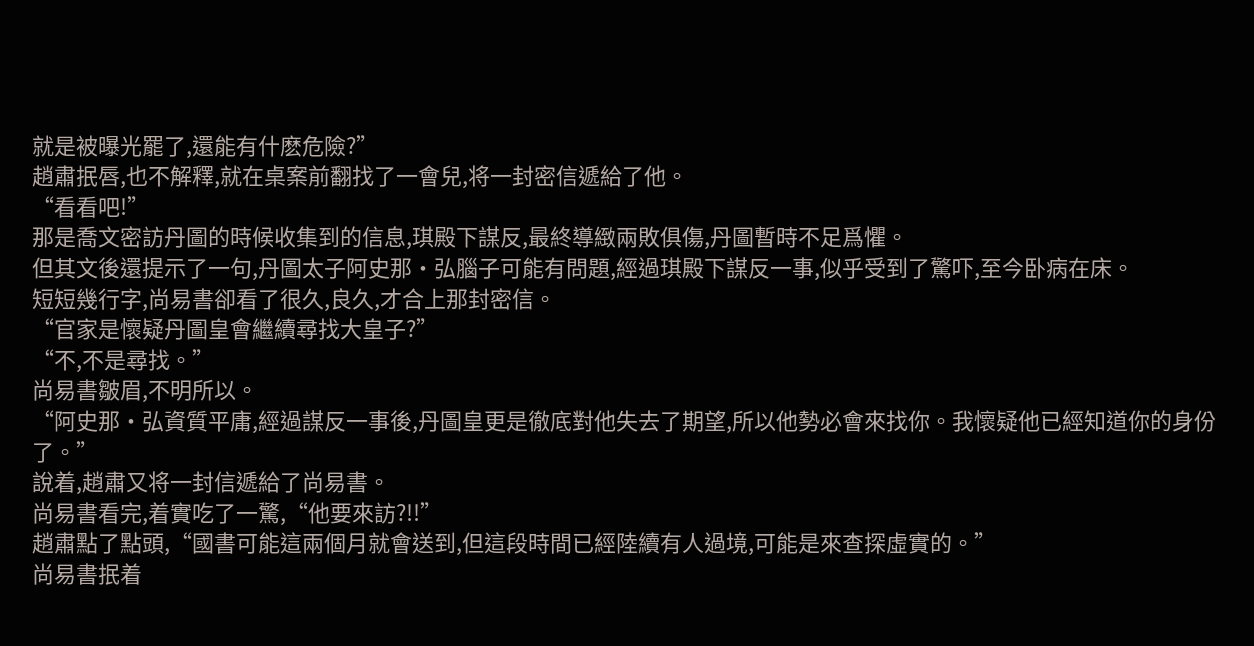就是被曝光罷了,還能有什麽危險?”
趙肅抿唇,也不解釋,就在桌案前翻找了一會兒,将一封密信遞給了他。
“看看吧!”
那是喬文密訪丹圖的時候收集到的信息,琪殿下謀反,最終導緻兩敗俱傷,丹圖暫時不足爲懼。
但其文後還提示了一句,丹圖太子阿史那·弘腦子可能有問題,經過琪殿下謀反一事,似乎受到了驚吓,至今卧病在床。
短短幾行字,尚易書卻看了很久,良久,才合上那封密信。
“官家是懷疑丹圖皇會繼續尋找大皇子?”
“不,不是尋找。”
尚易書皺眉,不明所以。
“阿史那·弘資質平庸,經過謀反一事後,丹圖皇更是徹底對他失去了期望,所以他勢必會來找你。我懷疑他已經知道你的身份了。”
說着,趙肅又将一封信遞給了尚易書。
尚易書看完,着實吃了一驚,“他要來訪?!!”
趙肅點了點頭,“國書可能這兩個月就會送到,但這段時間已經陸續有人過境,可能是來查探虛實的。”
尚易書抿着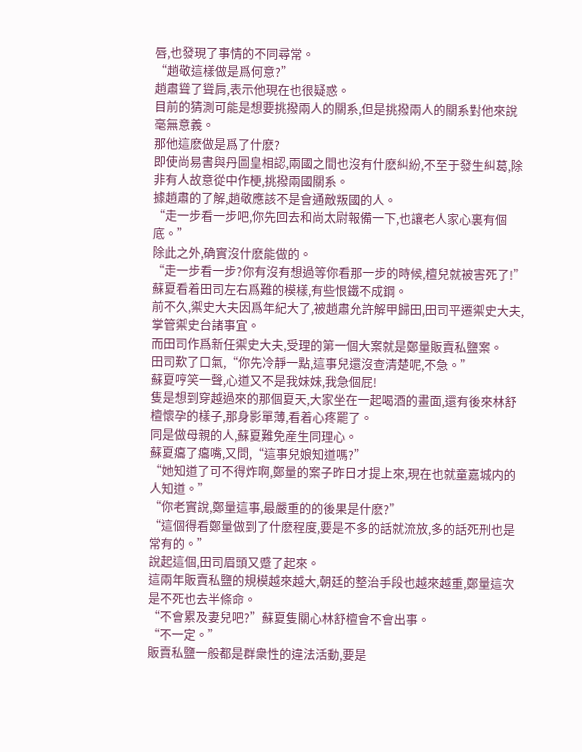唇,也發現了事情的不同尋常。
“趙敬這樣做是爲何意?”
趙肅聳了聳肩,表示他現在也很疑惑。
目前的猜測可能是想要挑撥兩人的關系,但是挑撥兩人的關系對他來說毫無意義。
那他這麽做是爲了什麽?
即使尚易書與丹圖皇相認,兩國之間也沒有什麽糾紛,不至于發生糾葛,除非有人故意從中作梗,挑撥兩國關系。
據趙肅的了解,趙敬應該不是會通敵叛國的人。
“走一步看一步吧,你先回去和尚太尉報備一下,也讓老人家心裏有個底。”
除此之外,确實沒什麽能做的。
“走一步看一步?你有沒有想過等你看那一步的時候,檀兒就被害死了!”
蘇夏看着田司左右爲難的模樣,有些恨鐵不成鋼。
前不久,禦史大夫因爲年紀大了,被趙肅允許解甲歸田,田司平遷禦史大夫,掌管禦史台諸事宜。
而田司作爲新任禦史大夫,受理的第一個大案就是鄭量販賣私鹽案。
田司歎了口氣,“你先冷靜一點,這事兒還沒查清楚呢,不急。”
蘇夏哼笑一聲,心道又不是我妹妹,我急個屁!
隻是想到穿越過來的那個夏天,大家坐在一起喝酒的畫面,還有後來林舒檀懷孕的樣子,那身影單薄,看着心疼罷了。
同是做母親的人,蘇夏難免産生同理心。
蘇夏癟了癟嘴,又問,“這事兒娘知道嗎?”
“她知道了可不得炸啊,鄭量的案子昨日才提上來,現在也就童嘉城内的人知道。”
“你老實說,鄭量這事,最嚴重的的後果是什麽?”
“這個得看鄭量做到了什麽程度,要是不多的話就流放,多的話死刑也是常有的。”
說起這個,田司眉頭又蹙了起來。
這兩年販賣私鹽的規模越來越大,朝廷的整治手段也越來越重,鄭量這次是不死也去半條命。
“不會累及妻兒吧?”蘇夏隻關心林舒檀會不會出事。
“不一定。”
販賣私鹽一般都是群衆性的違法活動,要是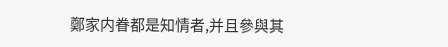鄭家内眷都是知情者,并且參與其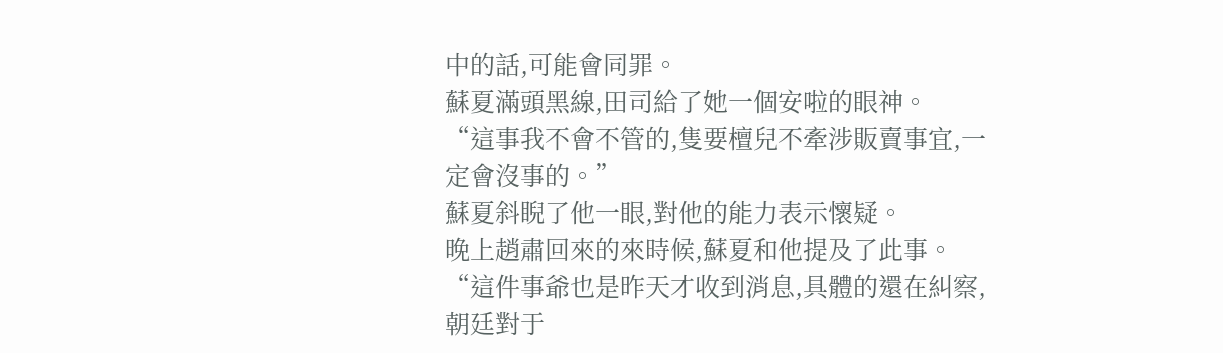中的話,可能會同罪。
蘇夏滿頭黑線,田司給了她一個安啦的眼神。
“這事我不會不管的,隻要檀兒不牽涉販賣事宜,一定會沒事的。”
蘇夏斜睨了他一眼,對他的能力表示懷疑。
晚上趙肅回來的來時候,蘇夏和他提及了此事。
“這件事爺也是昨天才收到消息,具體的還在糾察,朝廷對于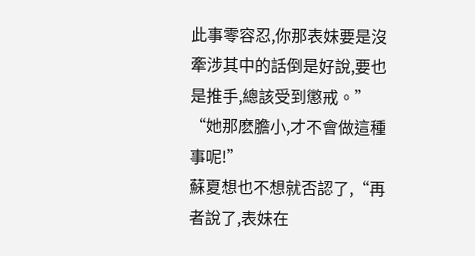此事零容忍,你那表妹要是沒牽涉其中的話倒是好說,要也是推手,總該受到懲戒。”
“她那麽膽小,才不會做這種事呢!”
蘇夏想也不想就否認了,“再者說了,表妹在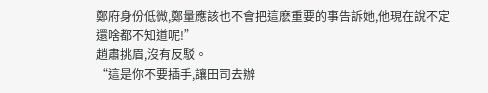鄭府身份低微,鄭量應該也不會把這麽重要的事告訴她,他現在說不定還啥都不知道呢!”
趙肅挑眉,沒有反駁。
“這是你不要插手,讓田司去辦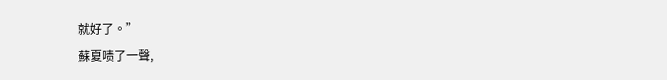就好了。”
蘇夏啧了一聲,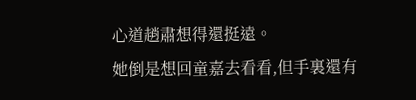心道趙肅想得還挺遠。
她倒是想回童嘉去看看,但手裏還有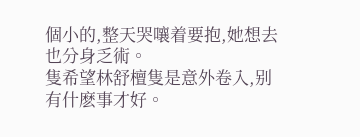個小的,整天哭嚷着要抱,她想去也分身乏術。
隻希望林舒檀隻是意外卷入,别有什麽事才好。